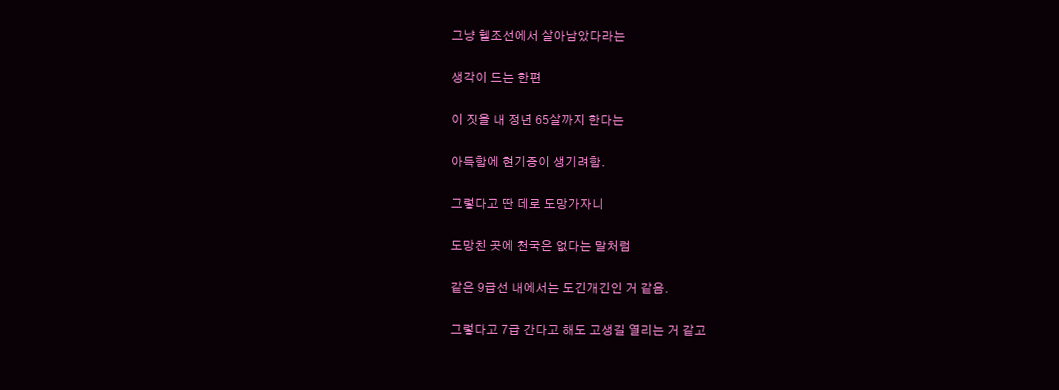그냥 헬조선에서 살아남았다라는

생각이 드는 한편

이 짓을 내 정년 65살까지 한다는

아득함에 현기증이 생기려함.

그렇다고 딴 데로 도망가자니

도망친 곳에 천국은 없다는 말처럼

같은 9급선 내에서는 도긴개긴인 거 같음.

그렇다고 7급 간다고 해도 고생길 열리는 거 같고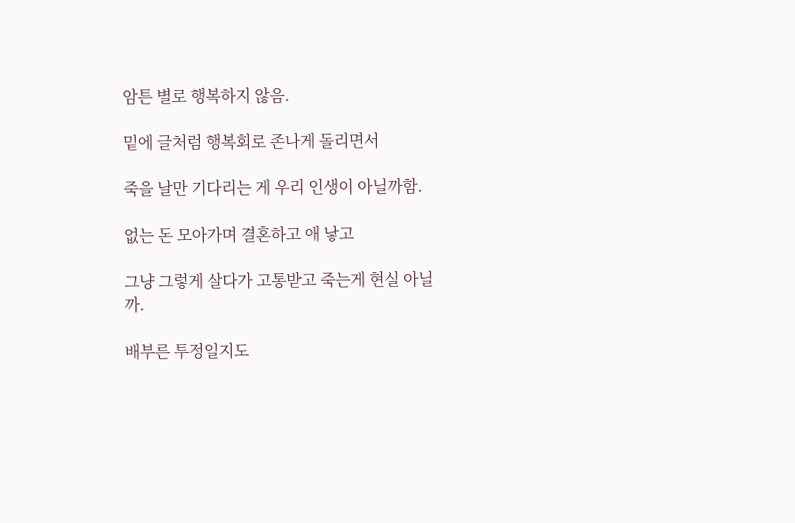암튼 별로 행복하지 않음.

밑에 글처럼 행복회로 존나게 돌리면서

죽을 날만 기다리는 게 우리 인생이 아닐까함.

없는 돈 모아가며 결혼하고 애 낳고

그냥 그렇게 살다가 고통받고 죽는게 현실 아닐까.

배부른 투정일지도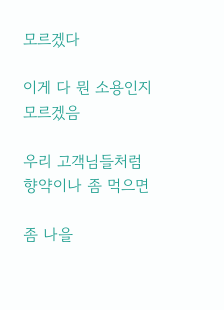모르겠다

이게 다 뭔 소용인지 모르겠음

우리 고객님들처럼 향약이나 좀 먹으면

좀 나을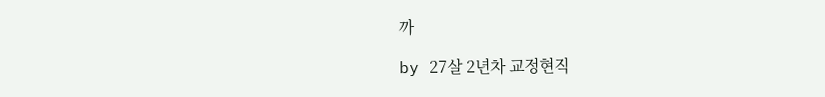까

by 27살 2년차 교정현직